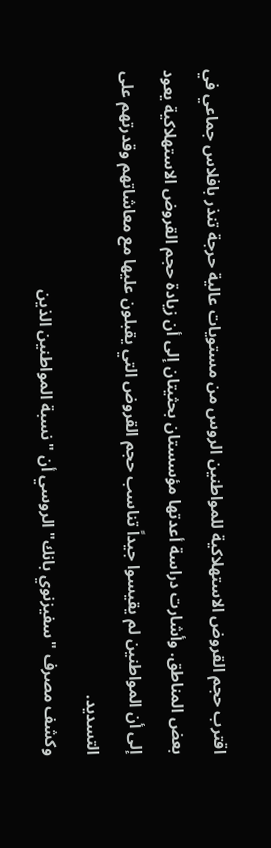اقترب حجم القروض الاستهلاكية للمواطنين الروس من مستويات عالية حرجة تنذر بافلاس جماعي في بعض المناطق. وأشارت دراسة أعدتها مؤسستان بحثيتان إلى أن زيادة حجم القروض الاستهلاكية يعود إلى أن المواطنين لم يقيسوا جيداً تناسب حجم القروض التي يقبلون عليها مع معاشاتهم وقدرتهم على التسديد.
وكشف مصرف "سفيزنوي بانك" الروسي أن "نسبة المواطنين الذين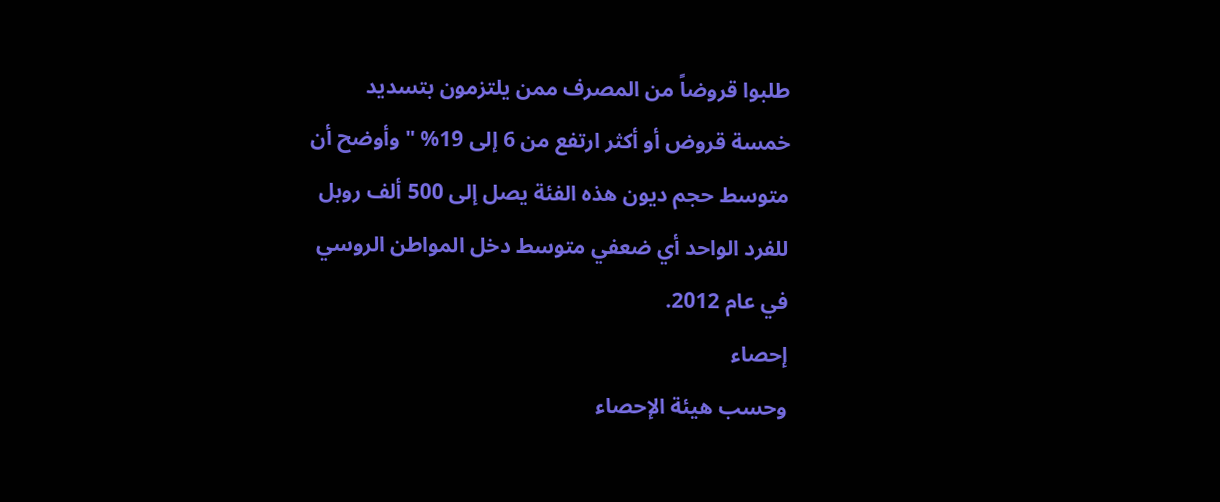طلبوا قروضاً من المصرف ممن يلتزمون بتسديد خمسة قروض أو أكثر ارتفع من 6 إلى 19% " وأوضح أن متوسط حجم ديون هذه الفئة يصل إلى 500 ألف روبل للفرد الواحد أي ضعفي متوسط دخل المواطن الروسي في عام 2012.
إحصاء
وحسب هيئة الإحصاء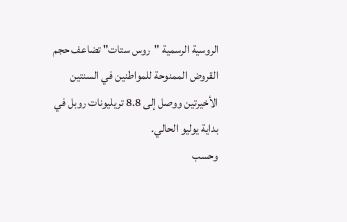الروسية الرسمية "روس ستات" تضاعف حجم القروض الممنوحة للمواطنين في السنتين الأخيرتين ووصل إلى 8.8 تريليونات روبل في بداية يوليو الحالي.
وحسب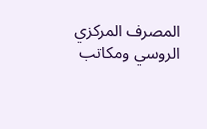المصرف المركزي الروسي ومكاتب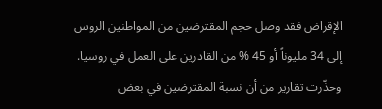الإقراض فقد وصل حجم المقترضين من المواطنين الروس إلى 34 مليوناً أو 45 % من القادرين على العمل في روسيا. وحذّرت تقارير من أن نسبة المقترضين في بعض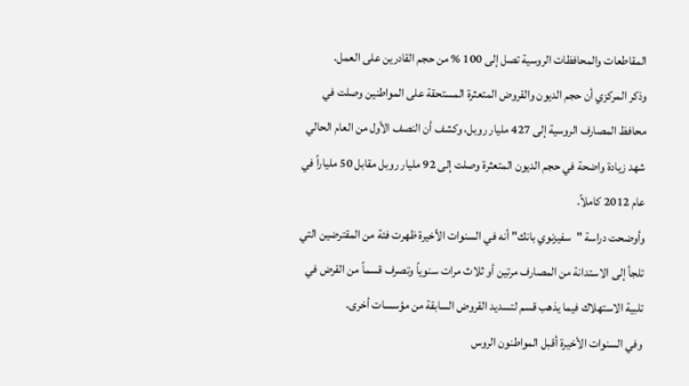المقاطعات والمحافظات الروسية تصل إلى 100 % من حجم القادرين على العمل.
وذكر المركزي أن حجم الديون والقروض المتعثرة المستحقة على المواطنين وصلت في محافظ المصارف الروسية إلى 427 مليار روبل، وكشف أن النصف الأول من العام الحالي شهد زيادة واضحة في حجم الديون المتعثرة وصلت إلى 92 مليار روبل مقابل 50 ملياراً في عام 2012 كاملاً.
وأوضحت دراسة "سفيزنوي بانك" أنه في السنوات الأخيرة ظهرت فئة من المقترضين التي تلجأ إلى الاستدانة من المصارف مرتين أو ثلاث مرات سنوياً وتصرف قسماً من القرض في تلبية الاستهلاك فيما يذهب قسم لتسديد القروض السابقة من مؤسسات أخرى.
وفي السنوات الأخيرة أقبل المواطنون الروس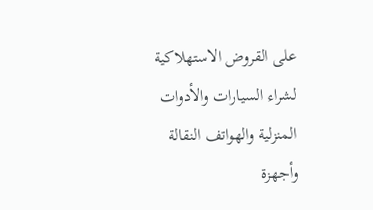على القروض الاستهلاكية لشراء السيارات والأدوات المنزلية والهواتف النقالة وأجهزة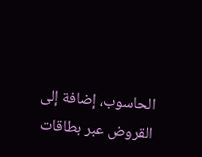الحاسوب، إضافة إلى القروض عبر بطاقات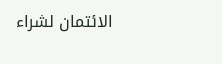الائتمان لشراء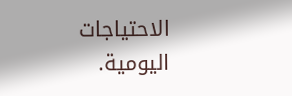الاحتياجات اليومية.